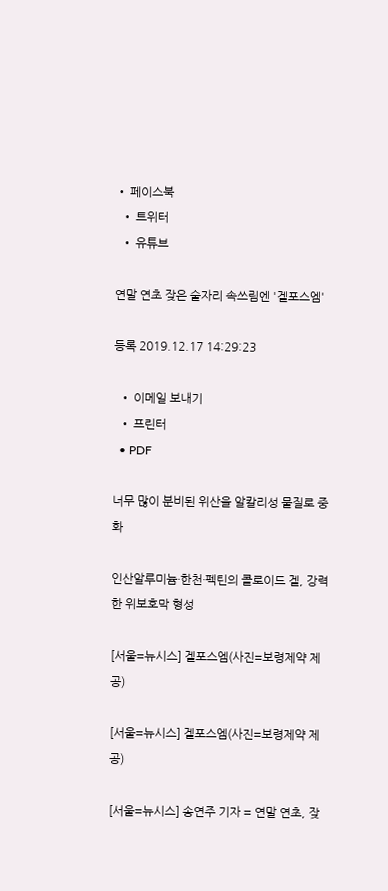• 페이스북
  • 트위터
  • 유튜브

연말 연초 잦은 술자리 속쓰림엔 '겔포스엠'

등록 2019.12.17 14:29:23

  • 이메일 보내기
  • 프린터
  • PDF

너무 많이 분비된 위산을 알칼리성 물질로 중화

인산알루미늄·한천·펙틴의 콜로이드 겔, 강력한 위보호막 형성

[서울=뉴시스] 겔포스엠(사진=보령제약 제공)

[서울=뉴시스] 겔포스엠(사진=보령제약 제공)

[서울=뉴시스] 송연주 기자 = 연말 연초, 잦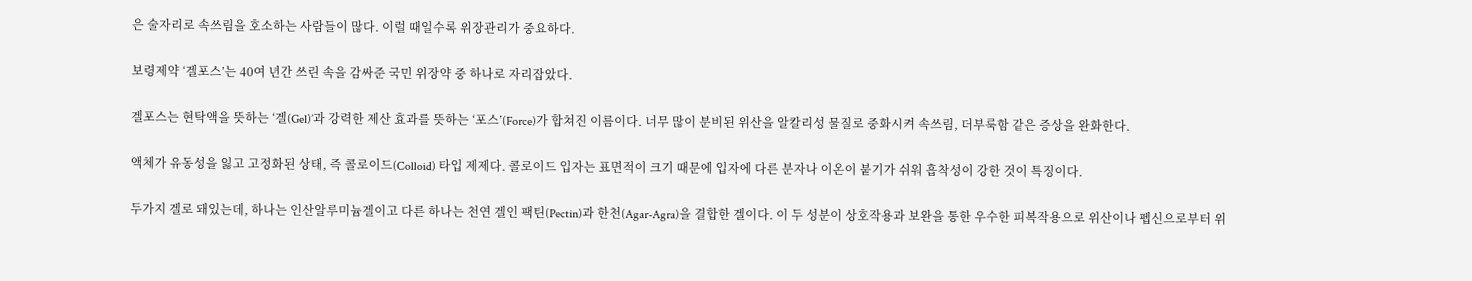은 술자리로 속쓰림을 호소하는 사람들이 많다. 이럴 때일수록 위장관리가 중요하다.

보령제약 ‘겔포스’는 40여 년간 쓰린 속을 감싸준 국민 위장약 중 하나로 자리잡았다.

겔포스는 현탁액을 뜻하는 ‘겔(Gel)’과 강력한 제산 효과를 뜻하는 ‘포스’(Force)가 합쳐진 이름이다. 너무 많이 분비된 위산을 알칼리성 물질로 중화시켜 속쓰림, 더부룩함 같은 증상을 완화한다.

액체가 유동성을 잃고 고정화된 상태, 즉 콜로이드(Colloid) 타입 제제다. 콜로이드 입자는 표면적이 크기 때문에 입자에 다른 분자나 이온이 붙기가 쉬워 흡착성이 강한 것이 특징이다.

두가지 겔로 돼있는데, 하나는 인산알루미늄겔이고 다른 하나는 천연 겔인 팩틴(Pectin)과 한천(Agar-Agra)을 결합한 겔이다. 이 두 성분이 상호작용과 보완을 통한 우수한 피복작용으로 위산이나 펩신으로부터 위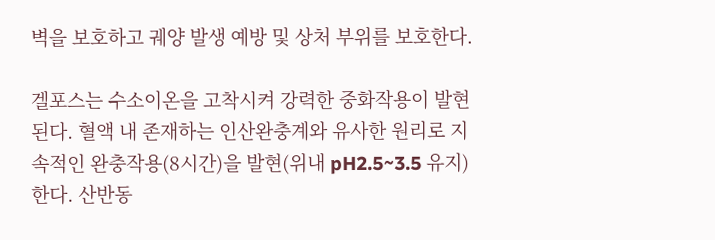벽을 보호하고 궤양 발생 예방 및 상처 부위를 보호한다.

겔포스는 수소이온을 고착시켜 강력한 중화작용이 발현된다. 혈액 내 존재하는 인산완충계와 유사한 원리로 지속적인 완충작용(8시간)을 발현(위내 pH2.5~3.5 유지)한다. 산반동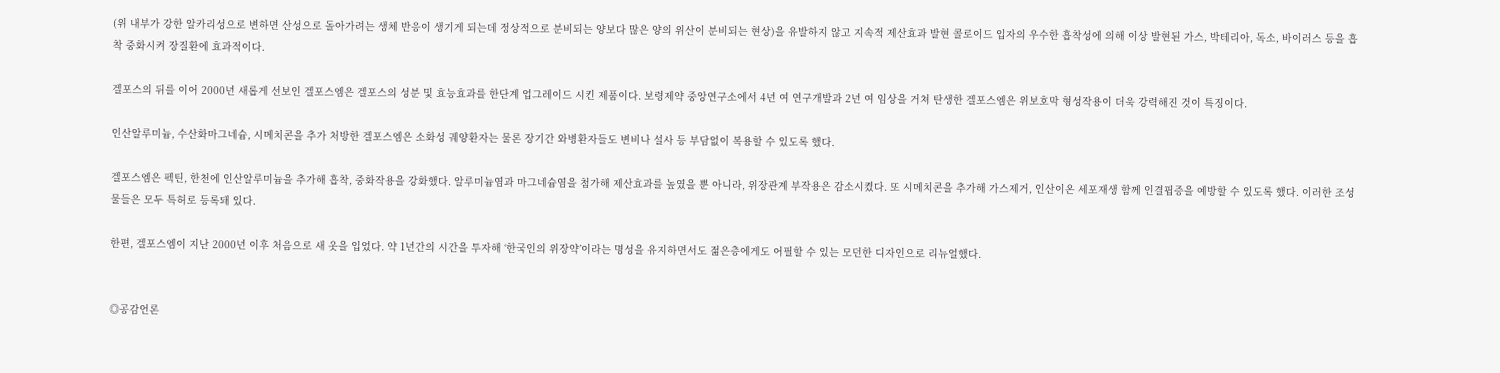(위 내부가 강한 알카리성으로 변하면 산성으로 돌아가려는 생체 반응이 생기게 되는데 정상적으로 분비되는 양보다 많은 양의 위산이 분비되는 현상)을 유발하지 않고 지속적 제산효과 발현 콜로이드 입자의 우수한 흡착성에 의해 이상 발현된 가스, 박테리아, 독소, 바이러스 등을 흡착 중화시켜 장질환에 효과적이다.

겔포스의 뒤를 이어 2000년 새롭게 선보인 겔포스엠은 겔포스의 성분 및 효능효과를 한단계 업그레이드 시킨 제품이다. 보령제약 중앙연구소에서 4년 여 연구개발과 2년 여 임상을 거쳐 탄생한 겔포스엠은 위보호막 형성작용이 더욱 강력해진 것이 특징이다.

인산알루미늄, 수산화마그네슘, 시메치콘을 추가 처방한 겔포스엠은 소화성 궤양환자는 물론 장기간 와병환자들도 변비나 설사 등 부담없이 복용할 수 있도록 했다.

겔포스엠은 펙틴, 한천에 인산알루미늄을 추가해 흡착, 중화작용을 강화했다. 알루미늄염과 마그네슘염을 첨가해 제산효과를 높였을 뿐 아니라, 위장관계 부작용은 감소시켰다. 또 시메치콘을 추가해 가스제거, 인산이온 세포재생 함께 인결핍증을 예방할 수 있도록 했다. 이러한 조성물들은 모두 특허로 등록돼 있다.

한편, 겔포스엠이 지난 2000년 이후 처음으로 새 옷을 입었다. 약 1년간의 시간을 투자해 ‘한국인의 위장약’이라는 명성을 유지하면서도 젊은층에게도 어필할 수 있는 모던한 디자인으로 리뉴얼했다.


◎공감언론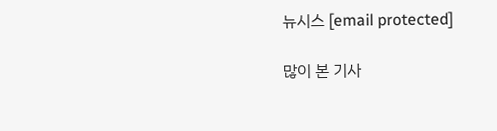뉴시스 [email protected]

많이 본 기사